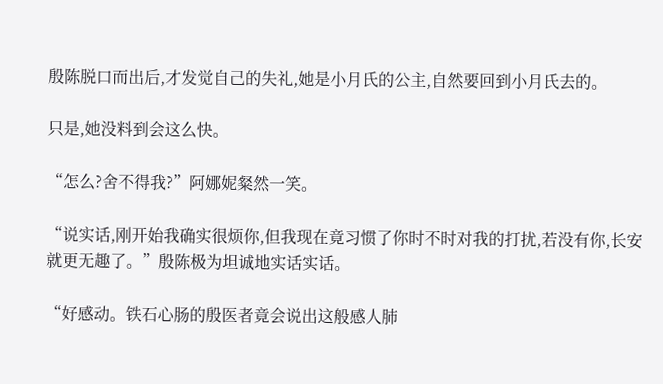殷陈脱口而出后,才发觉自己的失礼,她是小月氏的公主,自然要回到小月氏去的。

只是,她没料到会这么快。

“怎么?舍不得我?”阿娜妮粲然一笑。

“说实话,刚开始我确实很烦你,但我现在竟习惯了你时不时对我的打扰,若没有你,长安就更无趣了。”殷陈极为坦诚地实话实话。

“好感动。铁石心肠的殷医者竟会说出这般感人肺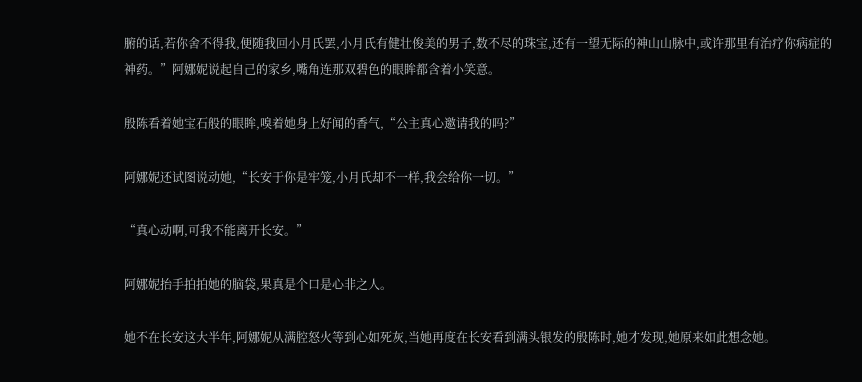腑的话,若你舍不得我,便随我回小月氏罢,小月氏有健壮俊美的男子,数不尽的珠宝,还有一望无际的神山山脉中,或许那里有治疗你病症的神药。”阿娜妮说起自己的家乡,嘴角连那双碧色的眼眸都含着小笑意。

殷陈看着她宝石般的眼眸,嗅着她身上好闻的香气,“公主真心邀请我的吗?”

阿娜妮还试图说动她,“长安于你是牢笼,小月氏却不一样,我会给你一切。”

“真心动啊,可我不能离开长安。”

阿娜妮抬手拍拍她的脑袋,果真是个口是心非之人。

她不在长安这大半年,阿娜妮从满腔怒火等到心如死灰,当她再度在长安看到满头银发的殷陈时,她才发现,她原来如此想念她。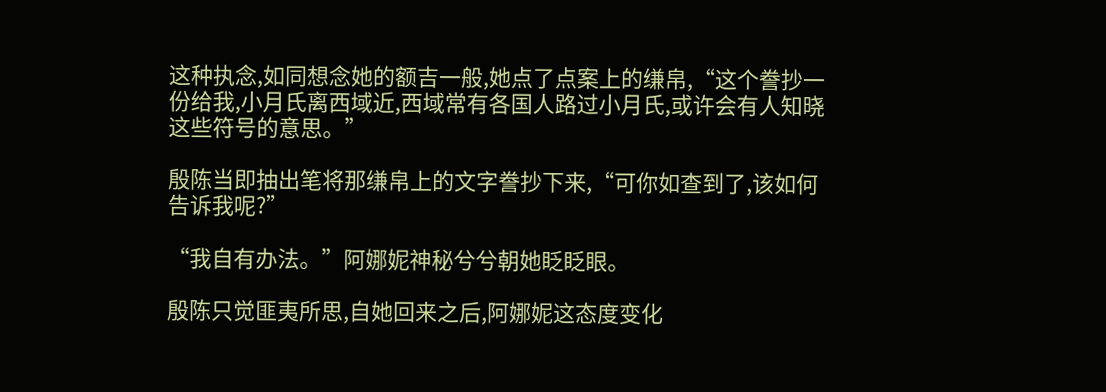这种执念,如同想念她的额吉一般,她点了点案上的缣帛,“这个誊抄一份给我,小月氏离西域近,西域常有各国人路过小月氏,或许会有人知晓这些符号的意思。”

殷陈当即抽出笔将那缣帛上的文字誊抄下来,“可你如查到了,该如何告诉我呢?”

“我自有办法。”阿娜妮神秘兮兮朝她眨眨眼。

殷陈只觉匪夷所思,自她回来之后,阿娜妮这态度变化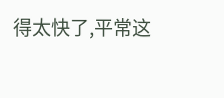得太快了,平常这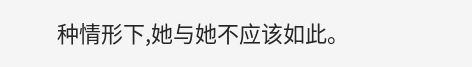种情形下,她与她不应该如此。